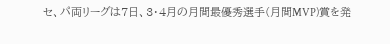セ、パ両リーグは7日、3・4月の月間最優秀選手(月間MVP)賞を発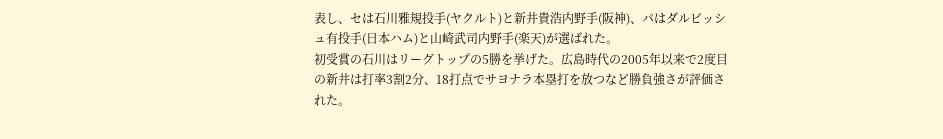表し、セは石川雅規投手(ヤクルト)と新井貴浩内野手(阪神)、パはダルビッシュ有投手(日本ハム)と山崎武司内野手(楽天)が選ばれた。
初受賞の石川はリーグトップの5勝を挙げた。広島時代の2005年以来で2度目の新井は打率3割2分、18打点でサヨナラ本塁打を放つなど勝負強さが評価された。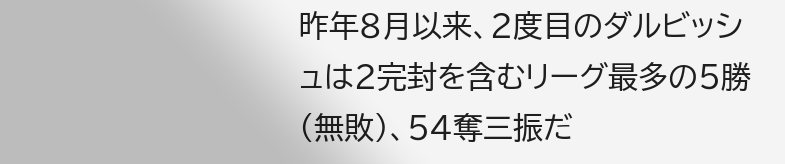昨年8月以来、2度目のダルビッシュは2完封を含むリーグ最多の5勝(無敗)、54奪三振だ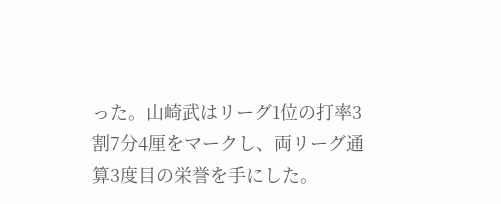った。山崎武はリーグ1位の打率3割7分4厘をマークし、両リーグ通算3度目の栄誉を手にした。